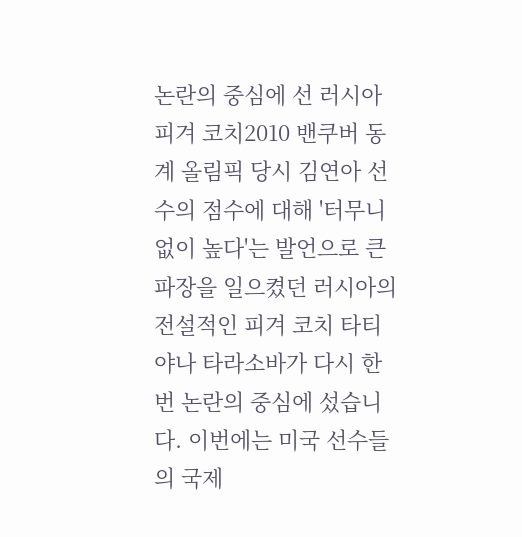논란의 중심에 선 러시아 피겨 코치2010 밴쿠버 동계 올림픽 당시 김연아 선수의 점수에 대해 '터무니없이 높다'는 발언으로 큰 파장을 일으켰던 러시아의 전설적인 피겨 코치 타티야나 타라소바가 다시 한번 논란의 중심에 섰습니다. 이번에는 미국 선수들의 국제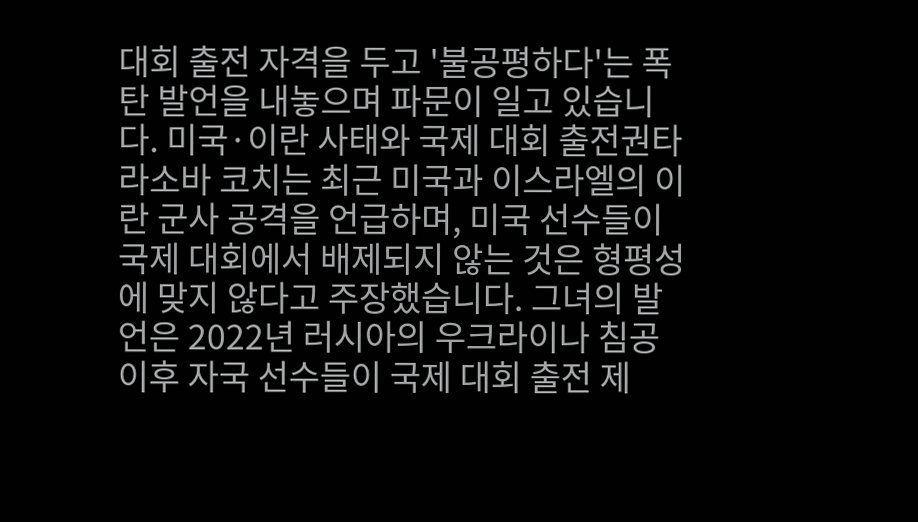대회 출전 자격을 두고 '불공평하다'는 폭탄 발언을 내놓으며 파문이 일고 있습니다. 미국·이란 사태와 국제 대회 출전권타라소바 코치는 최근 미국과 이스라엘의 이란 군사 공격을 언급하며, 미국 선수들이 국제 대회에서 배제되지 않는 것은 형평성에 맞지 않다고 주장했습니다. 그녀의 발언은 2022년 러시아의 우크라이나 침공 이후 자국 선수들이 국제 대회 출전 제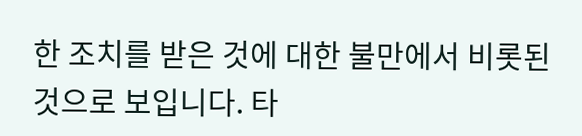한 조치를 받은 것에 대한 불만에서 비롯된 것으로 보입니다. 타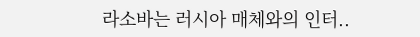라소바는 러시아 매체와의 인터..